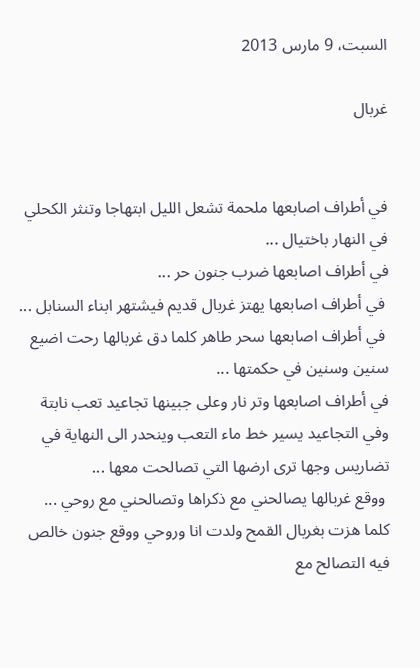السبت، 9 مارس 2013

غربال


في أطراف اصابعها ملحمة تشعل الليل ابتهاجا وتنثر الكحلي في النهار باختيال ...
في أطراف اصابعها ضرب جنون حر ...
 في أطراف اصابعها يهتز غربال قديم فيشتهر ابناء السنابل ...
 في أطراف اصابعها سحر طاهر كلما دق غربالها رحت اضيع سنين وسنين في حكمتها ...
في أطراف اصابعها وتر نار وعلى جبينها تجاعيد تعب نابتة وفي التجاعيد يسير خط ماء التعب وينحدر الى النهاية في تضاريس وجها ترى ارضها التي تصالحت معها ...
 ووقع غربالها يصالحني مع ذكراها وتصالحني مع روحي ... كلما هزت بغربال القمح ولدت انا وروحي ووقع جنون خالص فيه التصالح مع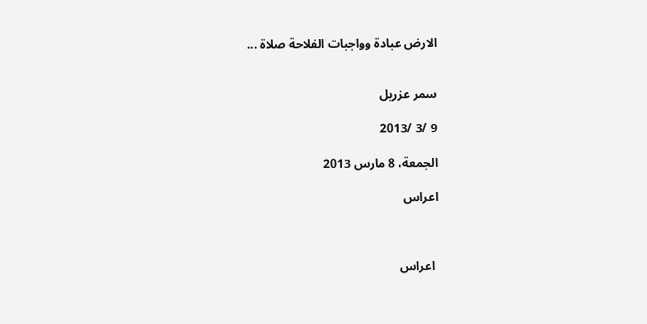الارض عبادة وواجبات الفلاحة صلاة ...


سمر عزريل

9 /3 /2013

الجمعة، 8 مارس 2013

اعراس



 اعراس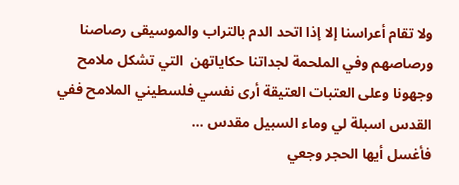ولا تقام أعراسنا إلا إذا اتحد الدم بالتراب والموسيقى رصاصنا ورصاصهم وفي الملحمة لجداتنا حكاياتهن  التي تشكل ملامح وجهونا وعلى العتبات العتيقة أرى نفسي فلسطيني الملامح ففي القدس اسبلة لي وماء السبيل مقدس ...
فأغسل أيها الحجر وجعي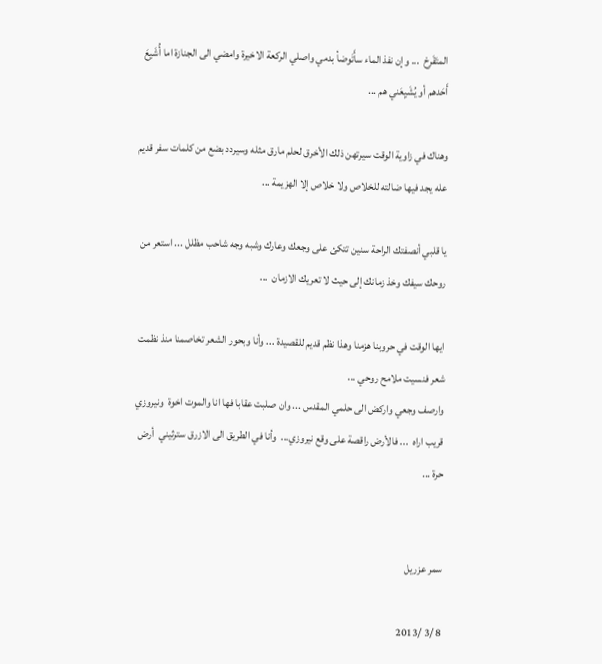المتَقَرِحْ  ... وإن نفذ الماء سأَتَوضأ بدمي واصلي الركعة الاخيرة وامضي الى الجنازة اما أُشَيِعَ أَحَدهم أو يُشَيِعَني هم ...

وهناك في زاوية الوقت سيرتهن ذلك الأخرق لحلم مارق مثله وسيردد بضع من كلمات سفر قديم عله يجد فيها ضالته للخلاص ولا خلاص إلا الهزيمة ...

يا قلبي أنصفتك الراحة سنين تتكئ على وجعك وعارك وشبه وجه شاحب مظلل ... استعر من روحك سيفك وخذ زمانك إلى حيث لا تعريك الازمان  ...

ايها الوقت في حروبنا هزمنا وهذا نظم قديم للقصيدة ... وأنا وبحور الشعر تخاصمنا منذ نظمت شعر فنسيت ملامح روحي ...
وارصف وجعي واركض الى حلمي المقدس ... وان صلبت عقابا فها انا والموت اخوة  ونيروزي قريب اراه  ... فالأرض راقصة على وقع نيروزي...  وأنا في الطريق الى الازرق سترثيني  أرض حرة ...


سمر عزريل

8 /3 /2013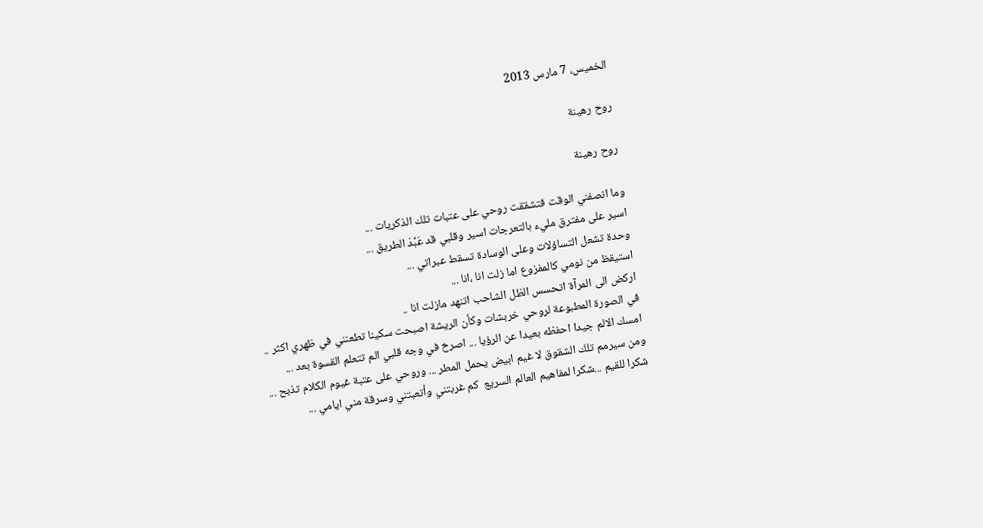الخميس، 7 مارس 2013

روح رهينة

روح رهينة

وما انصفني الوقت فتشققت روحي على عتبات تلك الذكريات ...
اسير على مفترق مليء بالتعرجات اسير وقلبي قد عَبَّدَ الطريق ...
وحدة تشعل التساؤلات وعلى الوسادة تسقط عبراتي ...
استيقظ من نومي كالمفزوع اما زلت انا ،انا ...
اركض الى المرآة اتحسس الظل الشاحب اتنهد مازلت انا ..
في الصورة المطبوعة لروحي خربشات وكأن الريشة اصبحت سكينا تطعنني في ظهري اكثر ..
امسك الالم جيدا احفظه بعيدا عن الرؤيا ... اصرخ في وجه قلبي الم تتعلم القسوة بعد ...
ومن سيرمم تلك الشقوق لا غيم ابيض يحمل المطر ... وروحي على عتبة غيوم الكلام تذبح ...
شكرا للقيم ...شكرا لمفاهيم العالم السريع  كم غربتني وأتعبتني وسرقة مني ايامي ...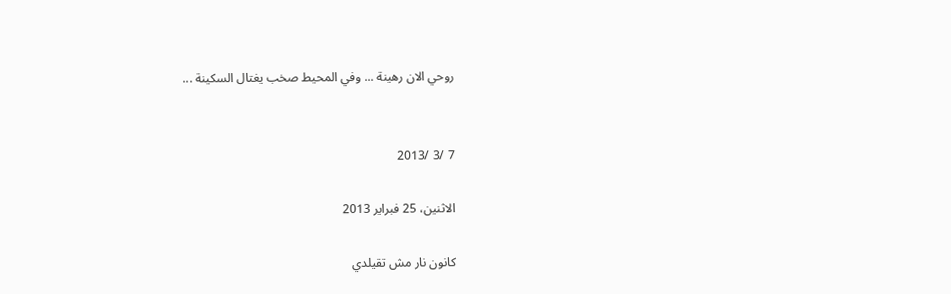روحي الان رهينة ... وفي المحيط صخب يغتال السكينة ...


7 /3 /2013

الاثنين، 25 فبراير 2013

كانون نار مش تقيلدي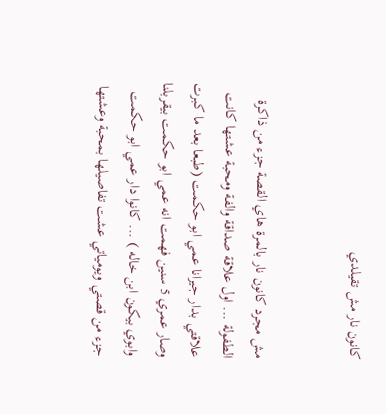كانون نار مش تقيلدي


مش مجرد كانون نار بالمرة هاي القصة جزء من ذاكرة الطفولة ... اول علاقة صداقة والفة ومحبة عشتها كانت علاقتي بدار جيرانا عمي ابو حكمت (طبعا بعد ما كبرت وصار عمري 5 سنين فهمت انه عمي ابو حكمت بيقربلنا وابوي بيكون ابن خاله ) ... كانوا دار عمي ابو حكمت جزء من قصتي ويومياتي عشت تفاصيلها بمحبة وعشتها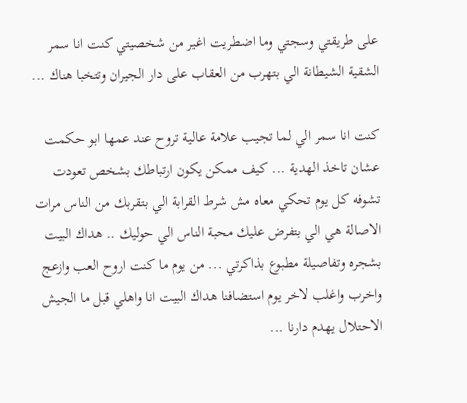على طريقتي وسجتي وما اضطريت اغير من شخصيتي كنت انا سمر الشقية الشيطانة الي بتهرب من العقاب على دار الجيران وتتخبا هناك ...

كنت انا سمر الي لما تجيب علامة عالية تروح عند عمها ابو حكمت عشان تاخذ الهدية ... كيف ممكن يكون ارتباطك بشخص تعودت تشوفه كل يوم تحكي معاه مش شرط القرابة الي بتقربك من الناس مرات الاصالة هي الي بتفرض عليك محبة الناس الي حوليك .. هداك البيت بشجره وتفاصيلة مطبوع بذاكرتي ... من يوم ما كنت اروح العب وازعج واخرب واغلب لاخر يوم استضافنا هداك البيت انا واهلي قبل ما الجيش الاحتلال يهدم دارنا ...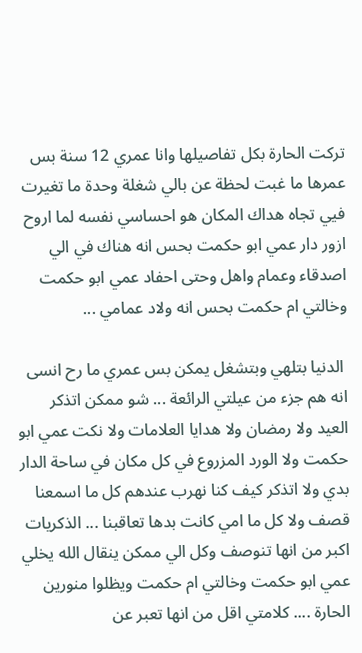تركت الحارة بكل تفاصيلها وانا عمري 12 سنة بس عمرها ما غبت لحظة عن بالي شغلة وحدة ما تغيرت فيي تجاه هداك المكان هو احساسي نفسه لما اروح ازور دار عمي ابو حكمت بحس انه هناك في الي اصدقاء وعمام واهل وحتى احفاد عمي ابو حكمت وخالتي ام حكمت بحس انه ولاد عمامي ...

 الدنيا بتلهي وبتشغل يمكن بس عمري ما رح انسى انه هم جزء من عيلتي الرائعة ... شو ممكن اتذكر العيد ولا رمضان ولا هدايا العلامات ولا نكت عمي ابو حكمت ولا الورد المزروع في كل مكان في ساحة الدار بدي ولا اتذكر كيف كنا نهرب عندهم كل ما اسمعنا قصف ولا كل ما امي كانت بدها تعاقبنا ... الذكريات اكبر من انها تنوصف وكل الي ممكن ينقال الله يخلي عمي ابو حكمت وخالتي ام حكمت ويظلوا منورين الحارة .... كلامتي اقل من انها تعبر عن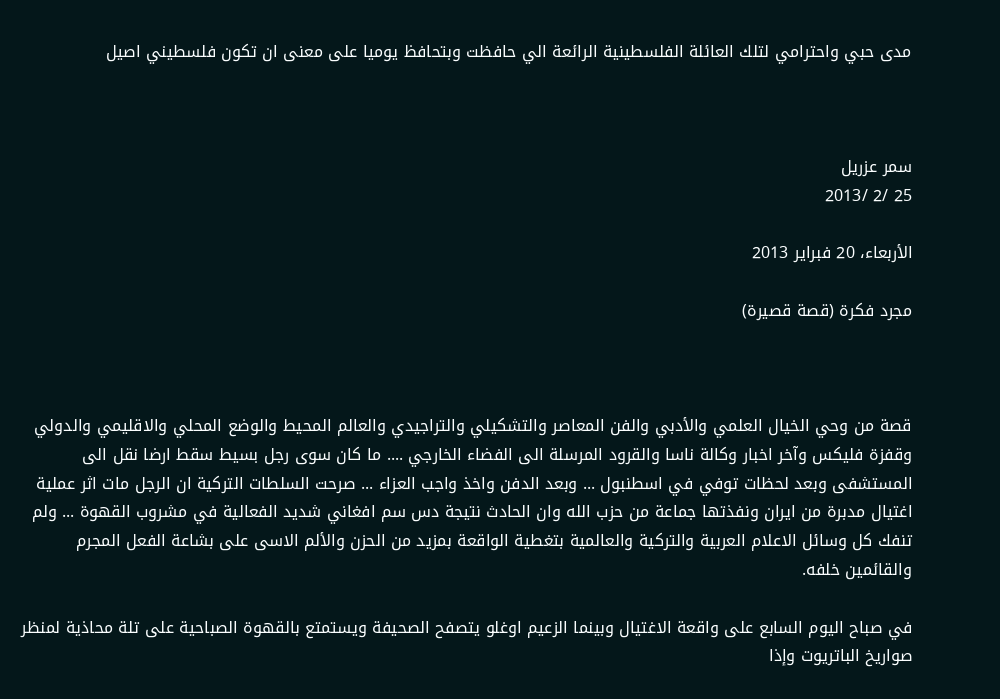مدى حبي واحترامي لتلك العائلة الفلسطينية الرائعة الي حافظت وبتحافظ يوميا على معنى ان تكون فلسطيني اصيل



سمر عزريل
25 /2 /2013

الأربعاء، 20 فبراير 2013

مجرد فكرة (قصة قصيرة)



قصة من وحي الخيال العلمي والأدبي والفن المعاصر والتشكيلي والتراجيدي والعالم المحيط والوضع المحلي والاقليمي والدولي وقفزة فليكس وآخر اخبار وكالة ناسا والقرود المرسلة الى الفضاء الخارجي .... ما كان سوى رجل بسيط سقط ارضا نقل الى المستشفى وبعد لحظات توفي في اسطنبول ... وبعد الدفن واخذ واجب العزاء ... صرحت السلطات التركية ان الرجل مات اثر عملية اغتيال مدبرة من ايران ونفذتها جماعة من حزب الله وان الحادث نتيجة دس سم افغاني شديد الفعالية في مشروب القهوة ... ولم تنفك كل وسائل الاعلام العربية والتركية والعالمية بتغطية الواقعة بمزيد من الحزن والألم الاسى على بشاعة الفعل المجرم والقائمين خلفه.

في صباح اليوم السابع على واقعة الاغتيال وبينما الزعيم اوغلو يتصفح الصحيفة ويستمتع بالقهوة الصباحية على تلة محاذية لمنظر صواريخ الباتريوت وإذا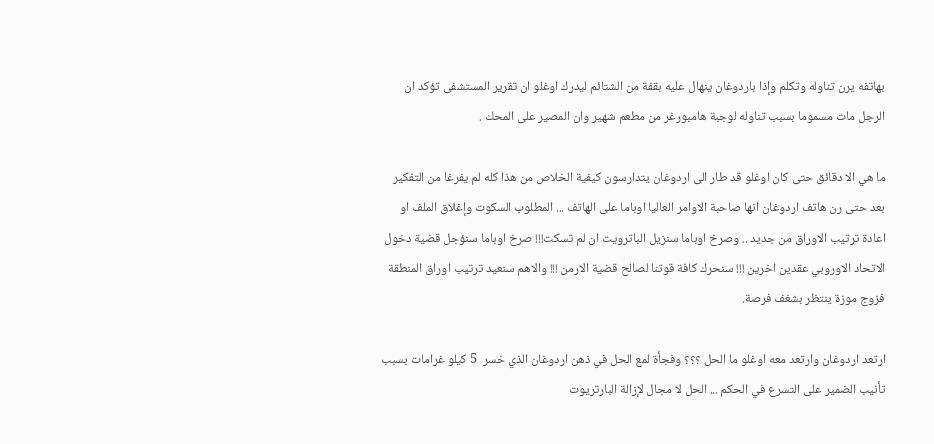بهاتفه يرن تناوله وتكلم وإذا باردوغان ينهال عليه بقفة من الشتائم ليدرك اوغلو ان تقرير المستشفى تؤكد ان الرجل مات مسموما بسبب تناوله لوجبة هامبورغر من مطعم شهير وان المصير على المحك .

ما هي الا دقائق حتى كان اوغلو قد طار الى اردوغان يتدارسون كيفية الخلاص من هذا كله لم يفرغا من التفكير بعد حتى رن هاتف اردوغان انها صاحبة الاوامر العاليا اوباما على الهاتف ... المطلوب السكوت وإغلاق الملف او اعادة ترتيب الاوراق من جديد .. وصرخ اوباما سنزيل الباترويت ان لم تسكت!!! صرخ اوباما سنؤجل قضية دخول الاتحاد الاوروبي عقدين اخرين !!! سنحرك كافة قوتنا لصالح قضية الارمن !!! والاهم سنعيد ترتيب اوراق المنطقة فزوج موزة ينتظر بشغف فرصة.

ارتعد اردوغان وارتعد معه اوغلو ما الحل ؟؟؟ وفجأة لمع الحل في ذهن اردوغان الذي خسر  5 كيلو غرامات بسبب تأنيب الضمير على التسرع في الحكم ... الحل لا مجال لإزالة البارتريوت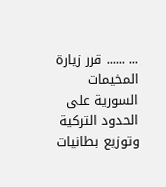... ...... قرر زيارة المخيمات السورية على الحدود التركية وتوزيع بطانيات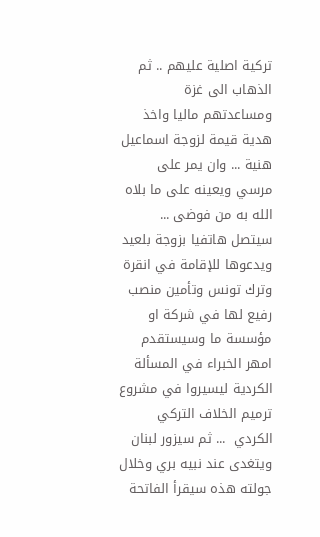تركية اصلية عليهم .. ثم الذهاب الى غزة ومساعدتهم ماليا واخذ هدية قيمة لزوجة اسماعيل هنية ... وان يمر على مرسي ويعينه على ما بلاه الله به من فوضى ... سيتصل هاتفيا بزوجة بلعيد ويدعوها للإقامة في انقرة وترك تونس وتأمين منصب رفيع لها في شركة او مؤسسة ما وسيستقدم امهر الخبراء في المسألة الكردية ليسيروا في مشروع ترميم الخلاف التركي الكردي  ... ثم سيزور لبنان ويتغدى عند نبيه بري وخلال جولته هذه سيقرأ الفاتحة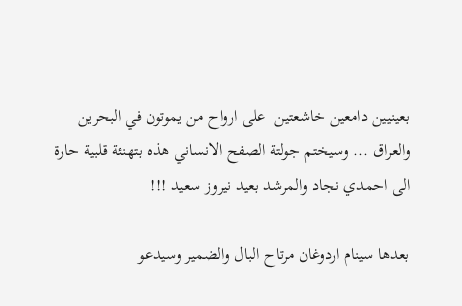بعينيين دامعين خاشعتين  على ارواح من يموتون في البحرين والعراق ... وسيختم جولتة الصفح الانساني هذه بتهنئة قلبية حارة الى احمدي نجاد والمرشد بعيد نيروز سعيد !!!

بعدها سينام اردوغان مرتاح البال والضمير وسيدعو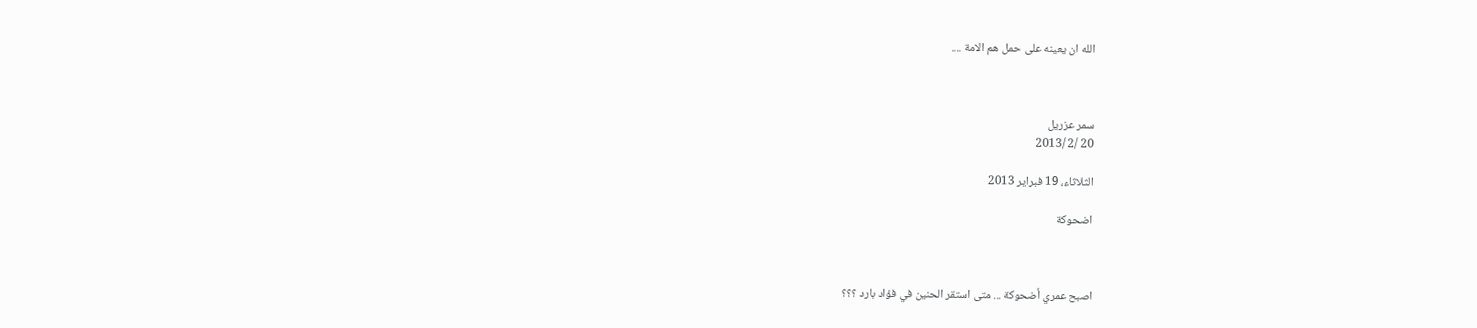الله ان يعينه على حمل هم الامة ....



سمر عزريل
20 /2 /2013

الثلاثاء، 19 فبراير 2013

اضحوكة



اصبح عمري أضحوكة ... متى استقر الحنين في فؤاد بارد ؟؟؟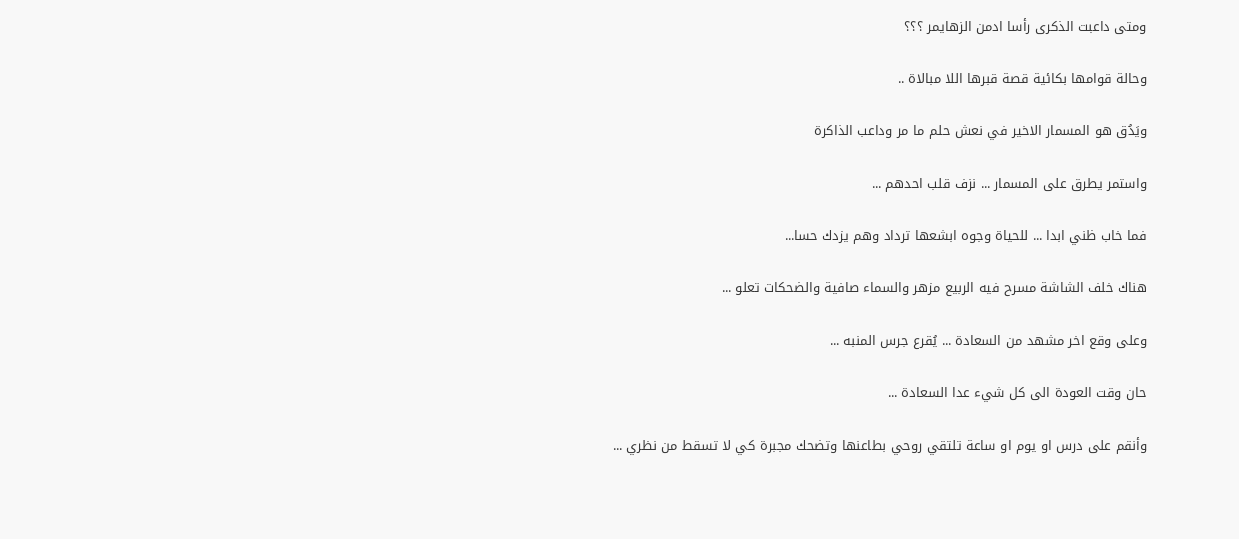ومتى داعبت الذكرى رأسا ادمن الزهايمر ؟؟؟

وحالة قوامها بكائية قصة قبرها اللا مبالاة ..

ويَدُق هو المسمار الاخير في نعش حلم ما مر وداعب الذاكرة

واستمر يطرق على المسمار ... نزف قلب احدهم ...

فما خاب ظني ابدا ... للحياة وجوه ابشعها ترداد وهم يزدك حسا...

هناك خلف الشاشة مسرح فيه الربيع مزهر والسماء صافية والضحكات تعلو ...

وعلى وقع اخر مشهد من السعادة ... يُقرع جرس المنبه ...

حان وقت العودة الى كل شيء عدا السعادة ...

وأنقم على درس او يوم او ساعة تلتقي روحي بطاعنها وتضحك مجبرة كي لا تسقط من نظري ...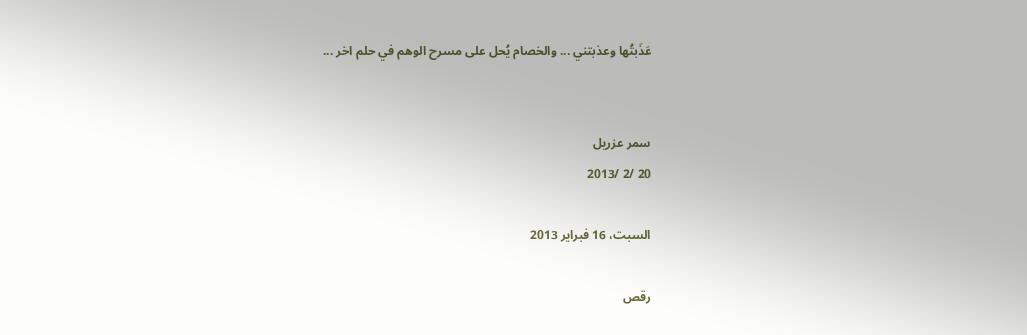عَذَبتُها وعذبتني ... والخصام يُحل على مسرح الوهم في حلم اخر ...


سمر عزريل
20 /2 /2013

السبت، 16 فبراير 2013

رقص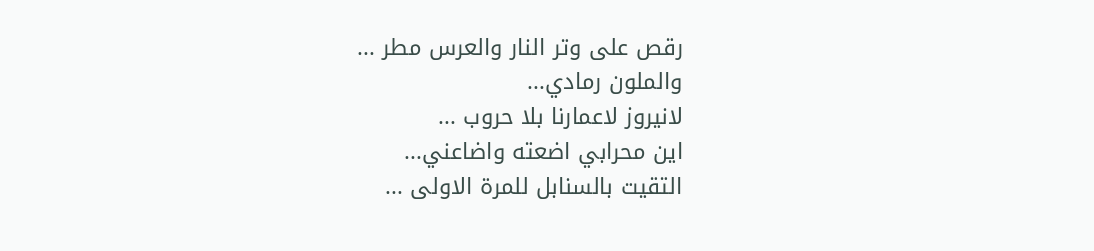رقص على وتر النار والعرس مطر ...
والملون رمادي...
لانيروز لاعمارنا بلا حروب ...
اين محرابي اضعته واضاعني...
التقيت بالسنابل للمرة الاولى ...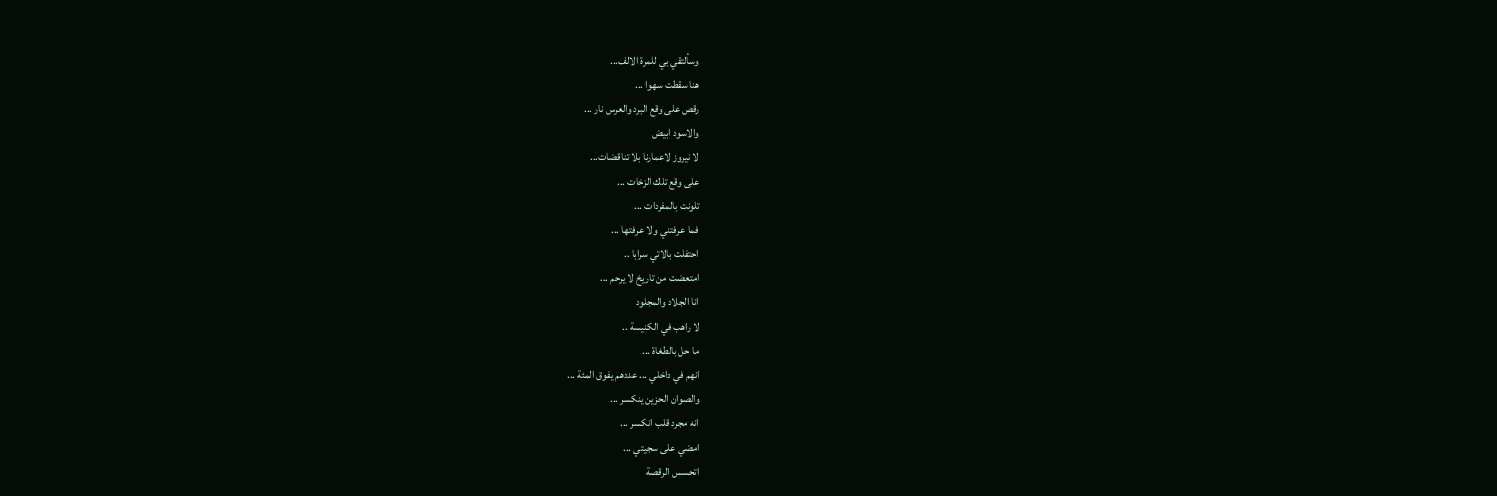وسألتقي بي للمرة الالف...
هنا سقطت سهوا ...
رقص على وقع البرد والعرس نار ...
والاسود ابيض
لا نيروز لاعمارنا بلا تناقضات...
على وقع تلك الزخات ...
تلونت بالمفردات ...
فما عرفتني ولا عرفتها ...
احتفلت بالاتي سرابا ..
امتعضت من تاريخ لا يرحم ...
انا الجلاد والمجلود
لا راهب في الكنيسة ..
ما حل بالطغاة ...
انهم في داخلي ... عددهم يفوق المئة ...
والصوان الحزين ينكسر ...
انه مجرد قلب انكسر ...
امضي على سجيتي ...
اتحسس الرقصة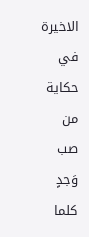الاخيرة في حكاية من صب وَجدٍ كلما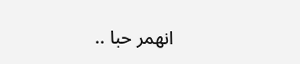انهمر حبا ..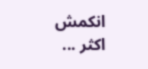انكمش اكثر ...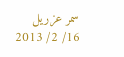سمر عزريل
16/ 2/ 2013